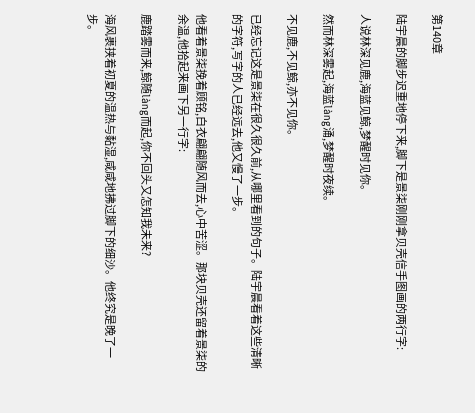第140章

陆宇晨的脚步迟重地停下来,脚下是景柒刚刚拿贝壳信手图画的两行字:

人说林深见鹿,海蓝见鲸,梦醒时见你。

然而林深雾起,海蓝làng涌,梦醒时夜续。

不见鹿,不见鲸,亦不见你。

已经忘记这是景柒在很久很久前,从哪里看到的句子。陆宇晨看着这些清晰的字符,写字的人已经远去,他又慢了一步。

他看着景柒挽着顾铭,白衣翩翩随风而去,心中苦涩。那块贝壳还留着景柒的余温,他拾起来画下另一行字:

鹿踏雾而来,鲸随làng而起,你不回头又怎知我未来?

海风裹挟着初夏的温热与黏湿,咸咸地拂过脚下的细沙。他终究是晚了一步。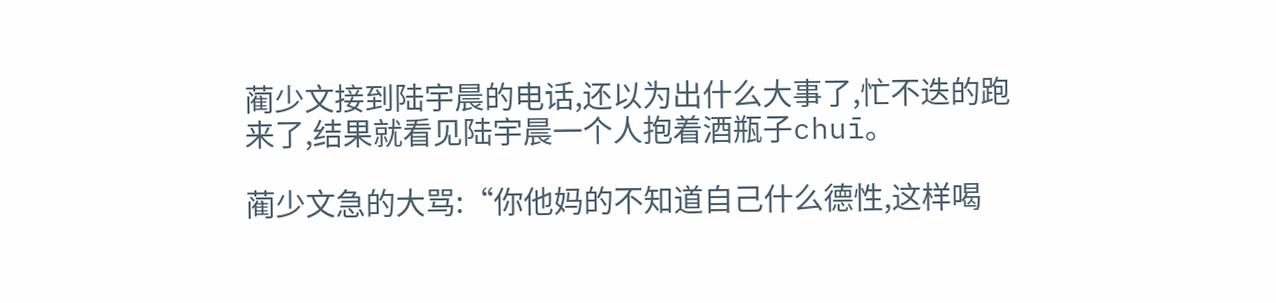蔺少文接到陆宇晨的电话,还以为出什么大事了,忙不迭的跑来了,结果就看见陆宇晨一个人抱着酒瓶子chuī。

蔺少文急的大骂:“你他妈的不知道自己什么德性,这样喝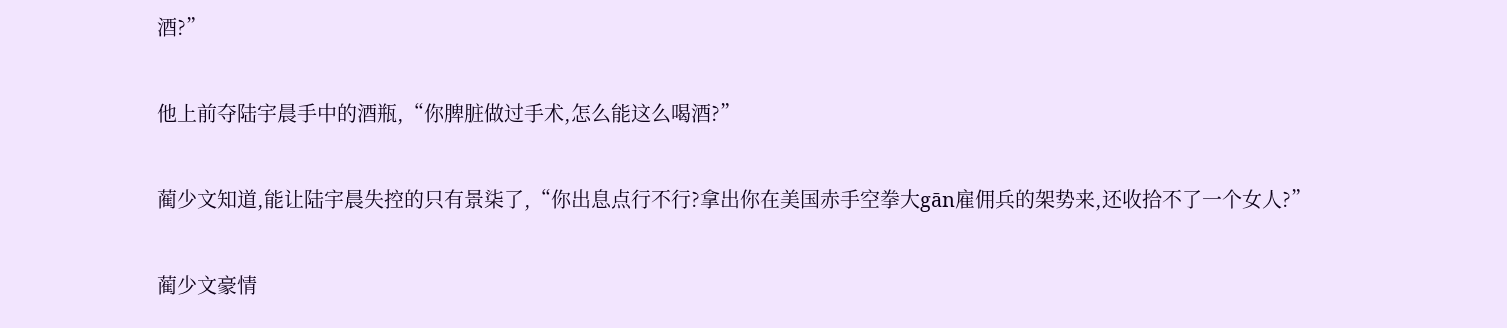酒?”

他上前夺陆宇晨手中的酒瓶,“你脾脏做过手术,怎么能这么喝酒?”

蔺少文知道,能让陆宇晨失控的只有景柒了,“你出息点行不行?拿出你在美国赤手空拳大gān雇佣兵的架势来,还收拾不了一个女人?”

蔺少文豪情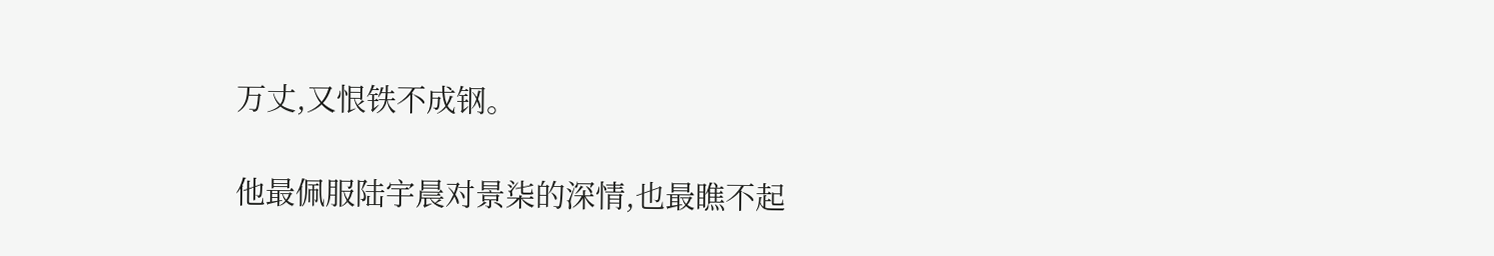万丈,又恨铁不成钢。

他最佩服陆宇晨对景柒的深情,也最瞧不起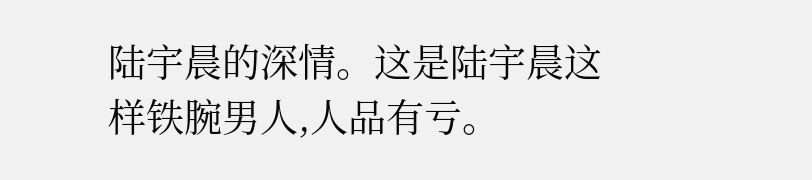陆宇晨的深情。这是陆宇晨这样铁腕男人,人品有亏。